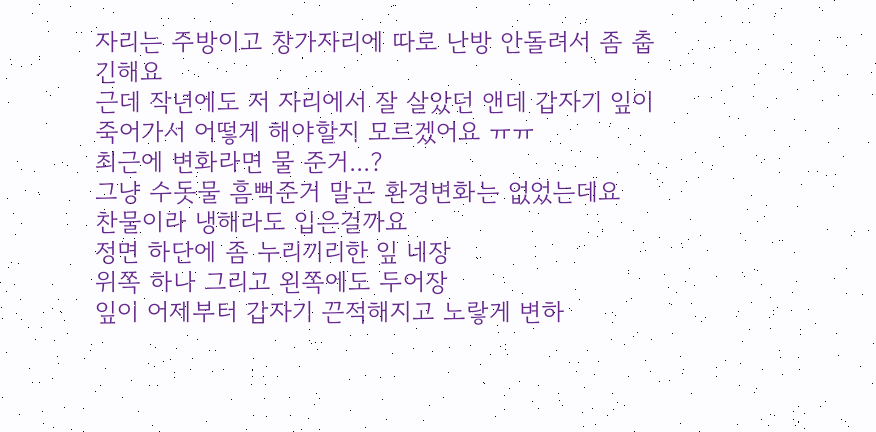자리는 주방이고 창가자리에 따로 난방 안돌려서 좀 춥긴해요
근데 작년에도 저 자리에서 잘 살았던 앤데 갑자기 잎이 죽어가서 어떻게 해야할지 모르겠어요 ㅠㅠ
최근에 변화라면 물 준거...?
그냥 수돗물 흠뻑준거 말곤 환경변화는 없었는데요
찬물이라 냉해라도 입은걸까요
정면 하단에 좀 누리끼리한 잎 네장
위쪽 하나 그리고 왼쪽에도 두어장
잎이 어제부터 갑자기 끈적해지고 노랗게 변하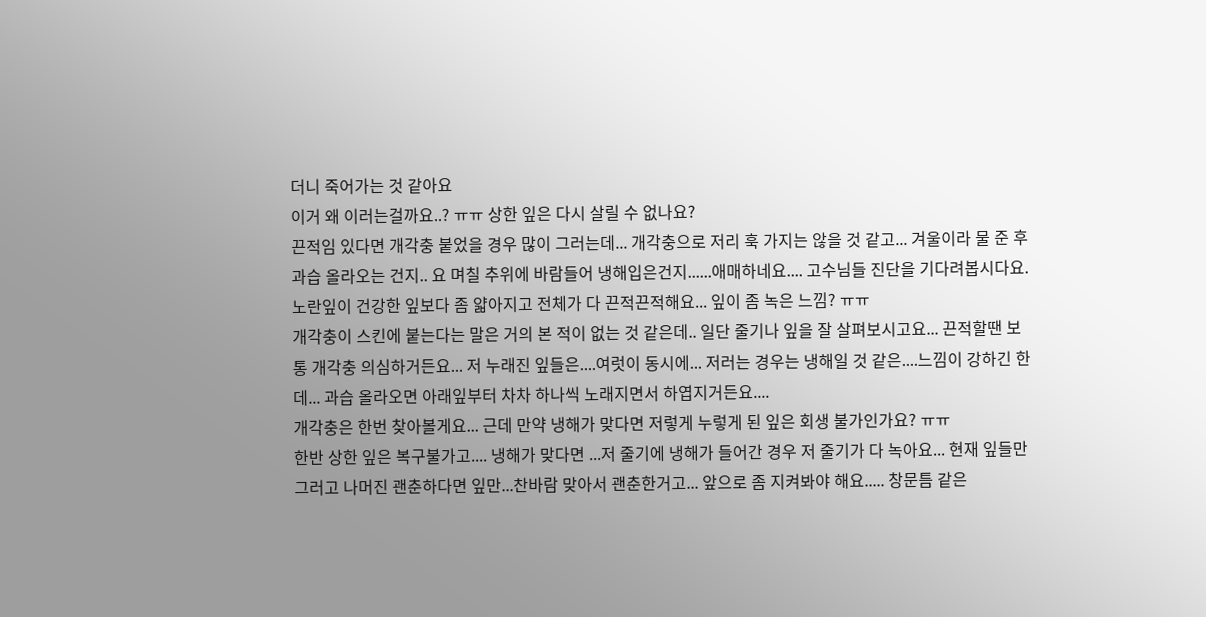더니 죽어가는 것 같아요
이거 왜 이러는걸까요..? ㅠㅠ 상한 잎은 다시 살릴 수 없나요?
끈적임 있다면 개각충 붙었을 경우 많이 그러는데... 개각충으로 저리 훅 가지는 않을 것 같고... 겨울이라 물 준 후 과습 올라오는 건지.. 요 며칠 추위에 바람들어 냉해입은건지......애매하네요.... 고수님들 진단을 기다려봅시다요.
노란잎이 건강한 잎보다 좀 얇아지고 전체가 다 끈적끈적해요... 잎이 좀 녹은 느낌? ㅠㅠ
개각충이 스킨에 붙는다는 말은 거의 본 적이 없는 것 같은데.. 일단 줄기나 잎을 잘 살펴보시고요... 끈적할땐 보통 개각충 의심하거든요... 저 누래진 잎들은....여럿이 동시에... 저러는 경우는 냉해일 것 같은....느낌이 강하긴 한데... 과습 올라오면 아래잎부터 차차 하나씩 노래지면서 하엽지거든요....
개각충은 한번 찾아볼게요... 근데 만약 냉해가 맞다면 저렇게 누렇게 된 잎은 회생 불가인가요? ㅠㅠ
한반 상한 잎은 복구불가고.... 냉해가 맞다면 ...저 줄기에 냉해가 들어간 경우 저 줄기가 다 녹아요... 현재 잎들만 그러고 나머진 괜춘하다면 잎만...찬바람 맞아서 괜춘한거고... 앞으로 좀 지켜봐야 해요..... 창문틈 같은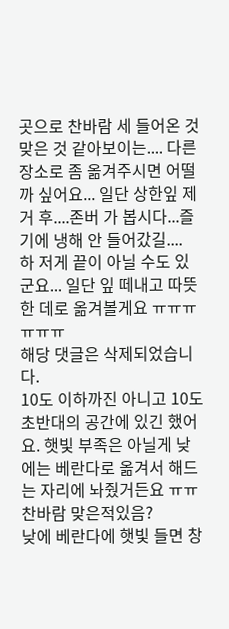곳으로 찬바람 세 들어온 것 맞은 것 같아보이는.... 다른 장소로 좀 옮겨주시면 어떨까 싶어요... 일단 상한잎 제거 후....존버 가 봅시다...즐기에 냉해 안 들어갔길....
하 저게 끝이 아닐 수도 있군요... 일단 잎 떼내고 따뜻한 데로 옮겨볼게요 ㅠㅠㅠㅠㅠㅠ
해당 댓글은 삭제되었습니다.
10도 이하까진 아니고 10도 초반대의 공간에 있긴 했어요. 햇빛 부족은 아닐게 낮에는 베란다로 옮겨서 해드는 자리에 놔줬거든요 ㅠㅠ
찬바람 맞은적있음?
낮에 베란다에 햇빛 들면 창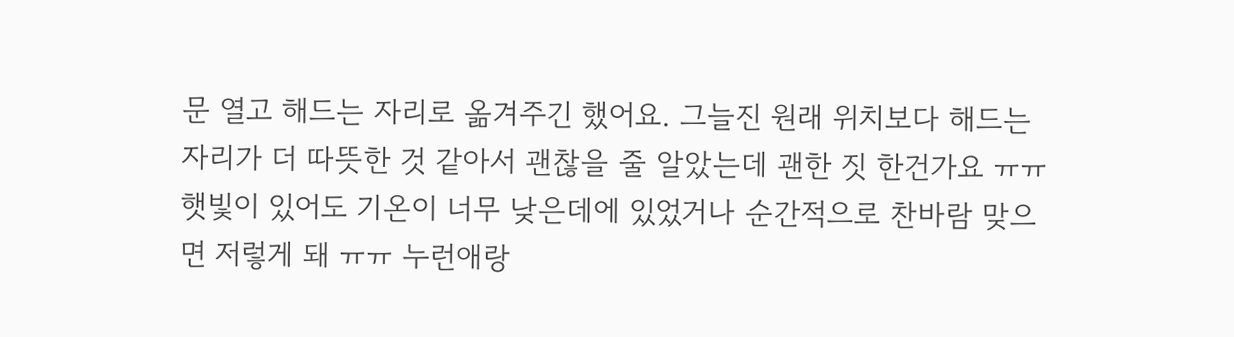문 열고 해드는 자리로 옮겨주긴 했어요. 그늘진 원래 위치보다 해드는 자리가 더 따뜻한 것 같아서 괜찮을 줄 알았는데 괜한 짓 한건가요 ㅠㅠ
햇빛이 있어도 기온이 너무 낮은데에 있었거나 순간적으로 찬바람 맞으면 저렇게 돼 ㅠㅠ 누런애랑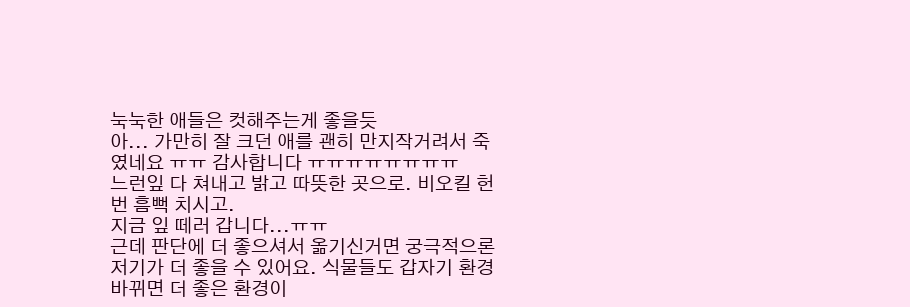눅눅한 애들은 컷해주는게 좋을듯
아... 가만히 잘 크던 애를 괜히 만지작거려서 죽였네요 ㅠㅠ 감사합니다 ㅠㅠㅠㅠㅠㅠㅠㅠ
느런잎 다 쳐내고 밝고 따뜻한 곳으로. 비오킬 헌번 흠뻑 치시고.
지금 잎 떼러 갑니다...ㅠㅠ
근데 판단에 더 좋으셔서 옮기신거면 궁극적으론 저기가 더 좋을 수 있어요. 식물들도 갑자기 환경 바뀌면 더 좋은 환경이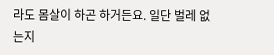라도 몸살이 하곤 하거든요. 일단 벌레 없는지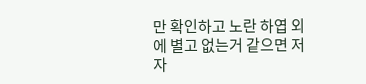만 확인하고 노란 하엽 외에 별고 없는거 같으면 저 자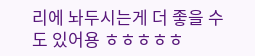리에 놔두시는게 더 좋을 수도 있어용 ㅎㅎㅎㅎㅎ